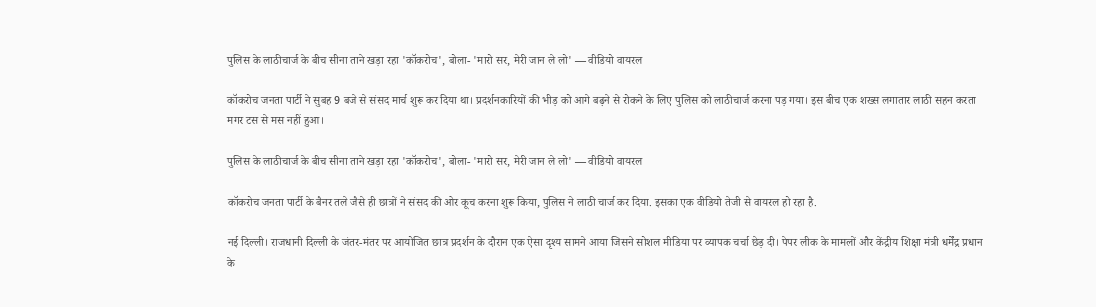पुलिस के लाठीचार्ज के बीच सीना ताने खड़ा रहा 'कॉकरोच', बोला- 'मारो सर, मेरी जान ले लो' — वीडियो वायरल

कॉकरोच जनता पार्टी ने सुबह 9 बजे से संसद मार्च शुरू कर दिया था। प्रदर्शनकारियों की भीड़ को आगे बढ़ने से रोकने के लिए पुलिस को लाठीचार्ज करना पड़ गया। इस बीच एक शख्स लगातार लाठी सहन करता मगर टस से मस नहीं हुआ।

पुलिस के लाठीचार्ज के बीच सीना ताने खड़ा रहा 'कॉकरोच', बोला- 'मारो सर, मेरी जान ले लो' — वीडियो वायरल

कॉकरोच जनता पार्टी के बैनर तले जैसे ही छात्रों ने संसद की ओर कूच करना शुरू किया, पुलिस ने लाठी चार्ज कर दिया. इसका एक वीडियो तेजी से वायरल हो रहा है.

नई दिल्ली। राजधानी दिल्ली के जंतर-मंतर पर आयोजित छात्र प्रदर्शन के दौरान एक ऐसा दृश्य सामने आया जिसने सोशल मीडिया पर व्यापक चर्चा छेड़ दी। पेपर लीक के मामलों और केंद्रीय शिक्षा मंत्री धर्मेंद्र प्रधान के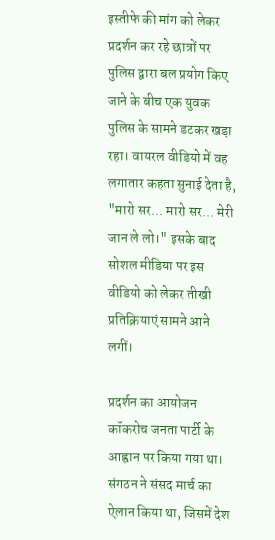इस्तीफे की मांग को लेकर प्रदर्शन कर रहे छात्रों पर पुलिस द्वारा बल प्रयोग किए जाने के बीच एक युवक पुलिस के सामने डटकर खड़ा रहा। वायरल वीडियो में वह लगातार कहता सुनाई देता है, "मारो सर... मारो सर... मेरी जान ले लो।" इसके बाद सोशल मीडिया पर इस वीडियो को लेकर तीखी प्रतिक्रियाएं सामने आने लगीं।

प्रदर्शन का आयोजन कॉकरोच जनता पार्टी के आह्वान पर किया गया था। संगठन ने संसद मार्च का ऐलान किया था, जिसमें देश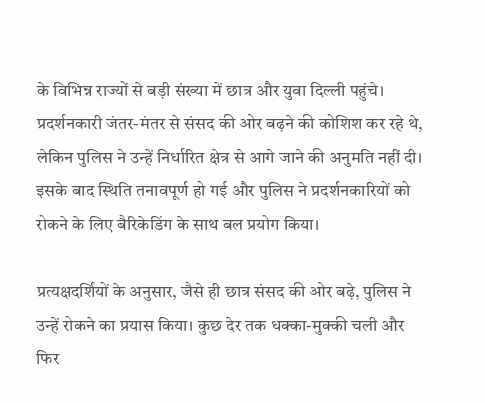के विभिन्न राज्यों से बड़ी संख्या में छात्र और युवा दिल्ली पहुंचे। प्रदर्शनकारी जंतर-मंतर से संसद की ओर बढ़ने की कोशिश कर रहे थे, लेकिन पुलिस ने उन्हें निर्धारित क्षेत्र से आगे जाने की अनुमति नहीं दी। इसके बाद स्थिति तनावपूर्ण हो गई और पुलिस ने प्रदर्शनकारियों को रोकने के लिए बैरिकेडिंग के साथ बल प्रयोग किया।

प्रत्यक्षदर्शियों के अनुसार, जैसे ही छात्र संसद की ओर बढ़े, पुलिस ने उन्हें रोकने का प्रयास किया। कुछ देर तक धक्का-मुक्की चली और फिर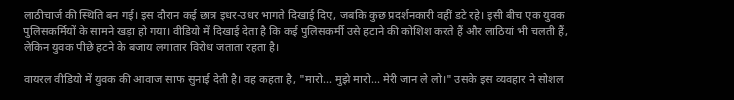लाठीचार्ज की स्थिति बन गई। इस दौरान कई छात्र इधर-उधर भागते दिखाई दिए, जबकि कुछ प्रदर्शनकारी वहीं डटे रहे। इसी बीच एक युवक पुलिसकर्मियों के सामने खड़ा हो गया। वीडियो में दिखाई देता है कि कई पुलिसकर्मी उसे हटाने की कोशिश करते हैं और लाठियां भी चलती हैं, लेकिन युवक पीछे हटने के बजाय लगातार विरोध जताता रहता है।

वायरल वीडियो में युवक की आवाज साफ सुनाई देती है। वह कहता है, "मारो... मुझे मारो... मेरी जान ले लो।" उसके इस व्यवहार ने सोशल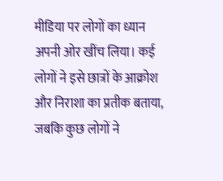मीडिया पर लोगों का ध्यान अपनी ओर खींच लिया। कई लोगों ने इसे छात्रों के आक्रोश और निराशा का प्रतीक बताया, जबकि कुछ लोगों ने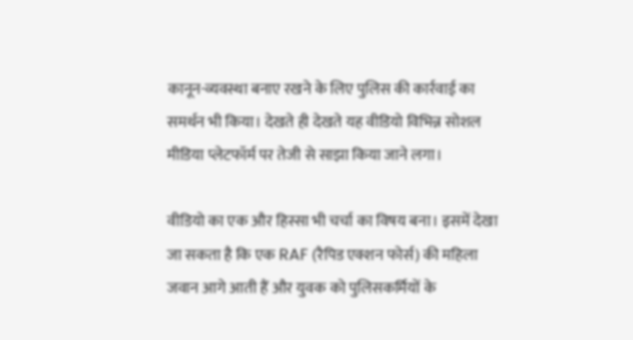कानून-व्यवस्था बनाए रखने के लिए पुलिस की कार्रवाई का समर्थन भी किया। देखते ही देखते यह वीडियो विभिन्न सोशल मीडिया प्लेटफॉर्म पर तेजी से साझा किया जाने लगा।

वीडियो का एक और हिस्सा भी चर्चा का विषय बना। इसमें देखा जा सकता है कि एक RAF (रैपिड एक्शन फोर्स) की महिला जवान आगे आती हैं और युवक को पुलिसकर्मियों के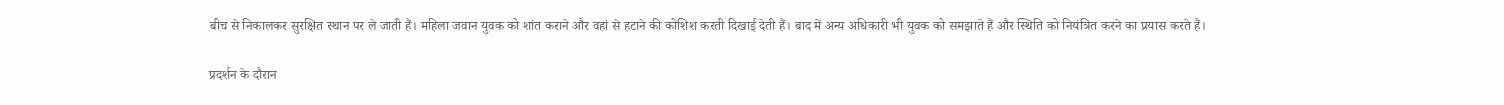बीच से निकालकर सुरक्षित स्थान पर ले जाती हैं। महिला जवान युवक को शांत कराने और वहां से हटाने की कोशिश करती दिखाई देती हैं। बाद में अन्य अधिकारी भी युवक को समझाते हैं और स्थिति को नियंत्रित करने का प्रयास करते हैं।

प्रदर्शन के दौरान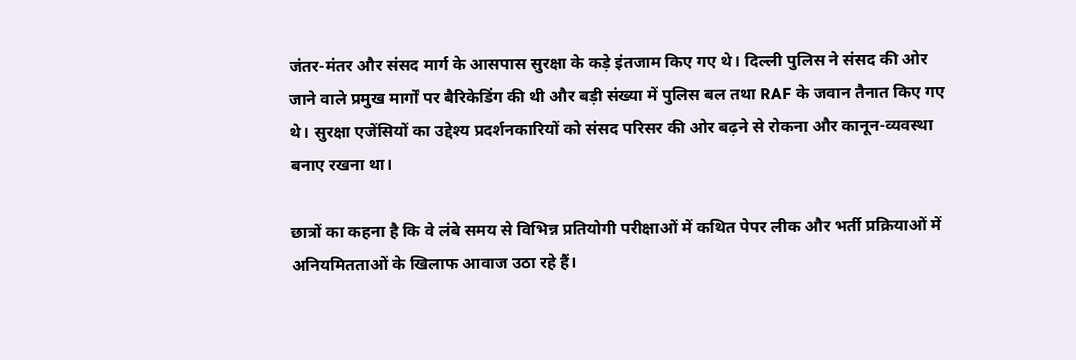जंतर-मंतर और संसद मार्ग के आसपास सुरक्षा के कड़े इंतजाम किए गए थे। दिल्ली पुलिस ने संसद की ओर जाने वाले प्रमुख मार्गों पर बैरिकेडिंग की थी और बड़ी संख्या में पुलिस बल तथा RAF के जवान तैनात किए गए थे। सुरक्षा एजेंसियों का उद्देश्य प्रदर्शनकारियों को संसद परिसर की ओर बढ़ने से रोकना और कानून-व्यवस्था बनाए रखना था।

छात्रों का कहना है कि वे लंबे समय से विभिन्न प्रतियोगी परीक्षाओं में कथित पेपर लीक और भर्ती प्रक्रियाओं में अनियमितताओं के खिलाफ आवाज उठा रहे हैं।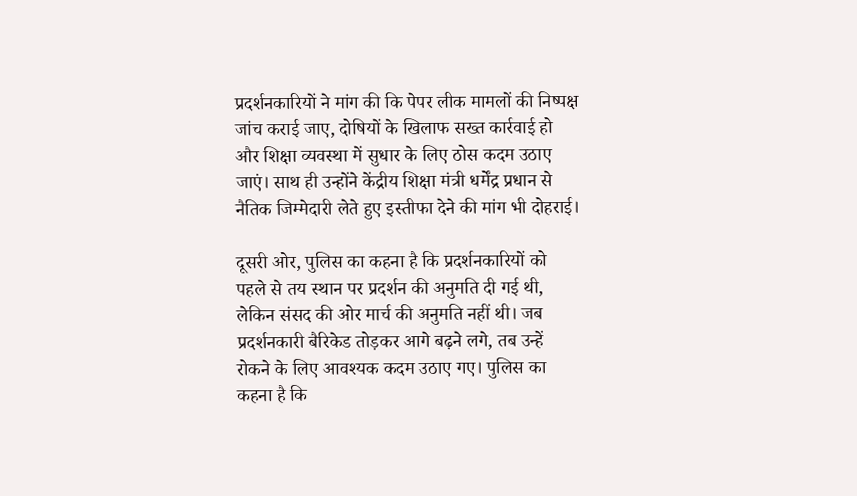प्रदर्शनकारियों ने मांग की कि पेपर लीक मामलों की निष्पक्ष जांच कराई जाए, दोषियों के खिलाफ सख्त कार्रवाई हो और शिक्षा व्यवस्था में सुधार के लिए ठोस कदम उठाए जाएं। साथ ही उन्होंने केंद्रीय शिक्षा मंत्री धर्मेंद्र प्रधान से नैतिक जिम्मेदारी लेते हुए इस्तीफा देने की मांग भी दोहराई।

दूसरी ओर, पुलिस का कहना है कि प्रदर्शनकारियों को पहले से तय स्थान पर प्रदर्शन की अनुमति दी गई थी, लेकिन संसद की ओर मार्च की अनुमति नहीं थी। जब प्रदर्शनकारी बैरिकेड तोड़कर आगे बढ़ने लगे, तब उन्हें रोकने के लिए आवश्यक कदम उठाए गए। पुलिस का कहना है कि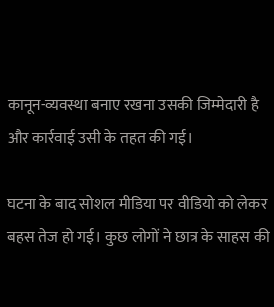कानून-व्यवस्था बनाए रखना उसकी जिम्मेदारी है और कार्रवाई उसी के तहत की गई।

घटना के बाद सोशल मीडिया पर वीडियो को लेकर बहस तेज हो गई। कुछ लोगों ने छात्र के साहस की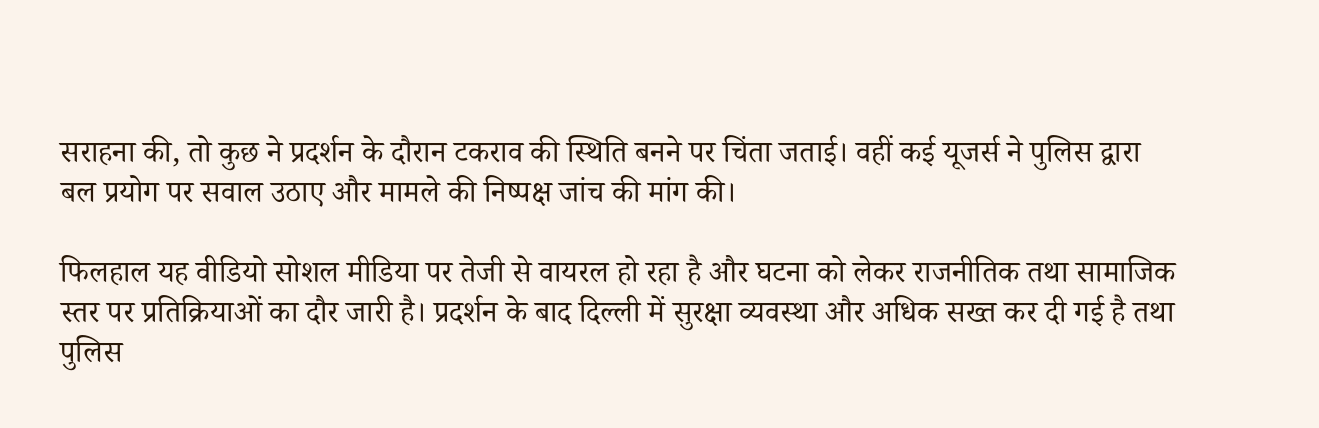सराहना की, तो कुछ ने प्रदर्शन के दौरान टकराव की स्थिति बनने पर चिंता जताई। वहीं कई यूजर्स ने पुलिस द्वारा बल प्रयोग पर सवाल उठाए और मामले की निष्पक्ष जांच की मांग की।

फिलहाल यह वीडियो सोशल मीडिया पर तेजी से वायरल हो रहा है और घटना को लेकर राजनीतिक तथा सामाजिक स्तर पर प्रतिक्रियाओं का दौर जारी है। प्रदर्शन के बाद दिल्ली में सुरक्षा व्यवस्था और अधिक सख्त कर दी गई है तथा पुलिस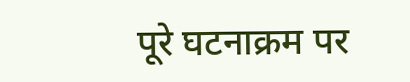पूरे घटनाक्रम पर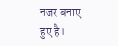नजर बनाए हुए है।